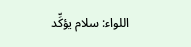اللواء: سلام يؤكِّد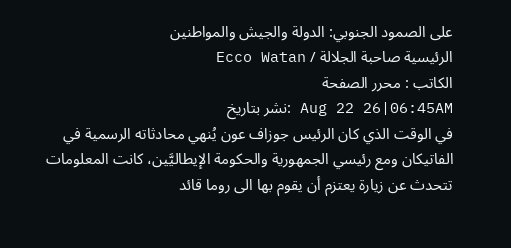على الصمود الجنوبي: الدولة والجيش والمواطنين
الرئيسية صاحبة الجلالة / Ecco Watan
الكاتب : محرر الصفحة
Aug 22 26|06:45AM :نشر بتاريخ
في الوقت الذي كان الرئيس جوزاف عون يُنهي محادثاته الرسمية في الفاتيكان ومع رئيسي الجمهورية والحكومة الإيطاليَّين، كانت المعلومات تتحدث عن زيارة يعتزم أن يقوم بها الى روما قائد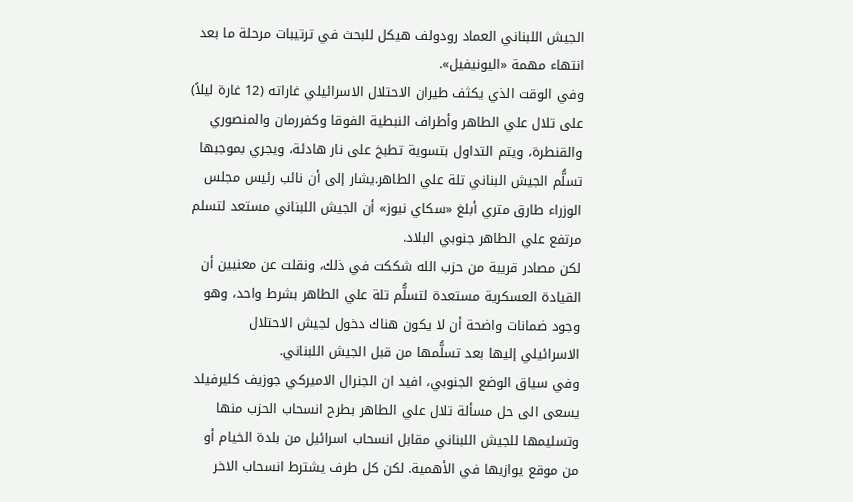الجيش اللبناني العماد رودولف هيكل للبحث في ترتيبات مرحلة ما بعد انتهاء مهمة «اليونيفيل».
وفي الوقت الذي يكثف طيران الاحتلال الاسرائيلي غاراته (12 غارة ليلاً) على تلال علي الطاهر وأطراف النبطية الفوقا وكفررمان والمنصوري والقنطرة، ويتم التداول بتسوية تطبخ على نار هادئة، ويجري بموجبها تسلُّم الجيش البناني تلة علي الطاهر.يشار إلى أن نائب رئيس مجلس الوزراء طارق متري أبلغ «سكاي نيوز» أن الجيش اللبناني مستعد لتسلم مرتفع علي الطاهر جنوبي البلاد.
لكن مصادر قريبة من حزب الله شككت في ذلك، ونقلت عن معنيين أن القيادة العسكرية مستعدة لتسلُّم تلة علي الطاهر بشرط واحد، وهو وجود ضمانات واضحة أن لا يكون هناك دخول لجيش الاحتلال الاسرائيلي إليها بعد تسلُّمها من قبل الجيش اللبناني.
وفي سياق الوضع الجنوبي، افيد ان الجنرال الاميركي جوزيف كليرفيلد يسعى الى حل مسألة تلال علي الطاهر بطرح انسحاب الحزب منها وتسليمها للجيش اللبناني مقابل انسحاب اسرائيل من بلدة الخيام أو من موقع يوازيها في الأهمية. لكن كل طرف يشترط انسحاب الاخر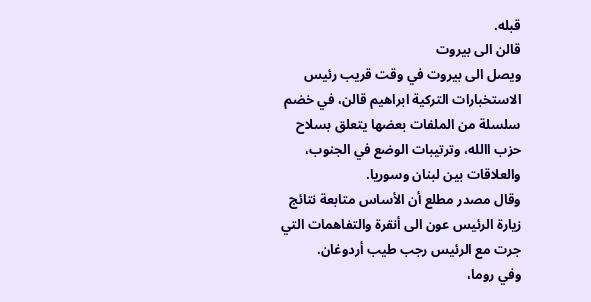قبله.
قالن الى بيروت
ويصل الى بيروت في وقت قريب رئيس الاستخبارات التركية ابراهيم قالن، في خضم سلسلة من الملفات بعضها يتعلق بسلاح حزب االله، وترتيبات الوضع في الجنوب، والعلاقات بين لبنان وسوريا.
وقال مصدر مطلع أن الأساس متابعة نتائج زيارة الرئيس عون الى أنقرة والتفاهمات التي جرت مع الرئيس رجب طيب أردوغان.
وفي روما،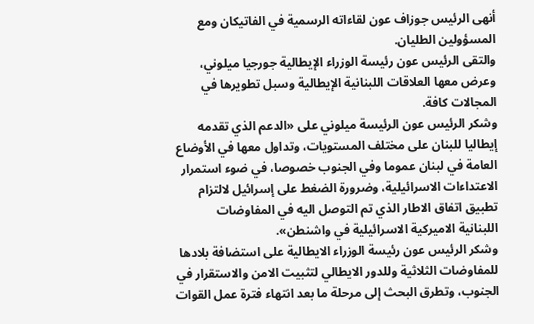أنهى الرئيس جوزاف عون لقاءاته الرسمية في الفاتيكان ومع المسؤولين الطليان.
والتقى الرئيس عون رئيسة الوزراء الإيطالية جورجيا ميلوني، وعرض معها العلاقات اللبنانية الإيطالية وسبل تطويرها في المجالات كافة.
وشكر الرئيس عون الرئيسة ميلوني على «الدعم الذي تقدمه إيطاليا للبنان على مختلف المستويات، وتداول معها في الأوضاع العامة في لبنان عموما وفي الجنوب خصوصا، في ضوء استمرار الاعتداءات الاسرائيلية، وضرورة الضغط على إسرائيل لالتزام تطبيق اتفاق الاطار الذي تم التوصل اليه في المفاوضات اللبنانية الاميركية الاسرائيلية في واشنطن».
وشكر الرئيس عون رئيسة الوزراء الايطالية على استضافة بلادها للمفاوضات الثلاثية وللدور الايطالي لتثبيت الامن والاستقرار في الجنوب، وتطرق البحث إلى مرحلة ما بعد انتهاء فترة عمل القوات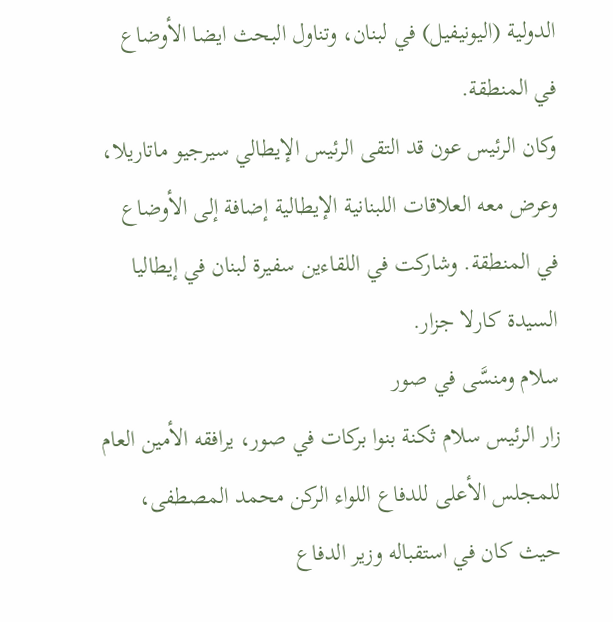الدولية (اليونيفيل) في لبنان، وتناول البحث ايضا الأوضاع في المنطقة.
وكان الرئيس عون قد التقى الرئيس الإيطالي سيرجيو ماتاريلا، وعرض معه العلاقات اللبنانية الإيطالية إضافة إلى الأوضاع في المنطقة. وشاركت في اللقاءين سفيرة لبنان في إيطاليا السيدة كارلا جزار.
سلام ومنسَّى في صور
زار الرئيس سلام ثكنة بنوا بركات في صور، يرافقه الأمين العام للمجلس الأعلى للدفاع اللواء الركن محمد المصطفى، حيث كان في استقباله وزير الدفاع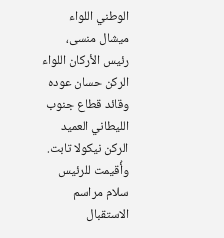الوطني اللواء ميشال منسى، رئيس الأركان اللواء الركن حسان عوده وقائد قطاع جنوب الليطاني العميد الركن نيكولا تابت. وأُقيمت للرئيس سلام مراسم الاستقبال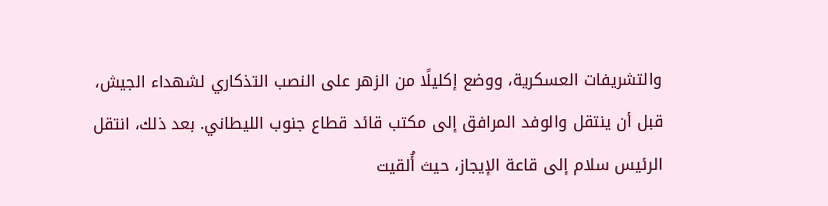والتشريفات العسكرية، ووضع إكليلًا من الزهر على النصب التذكاري لشهداء الجيش، قبل أن ينتقل والوفد المرافق إلى مكتب قائد قطاع جنوب الليطاني. بعد ذلك، انتقل الرئيس سلام إلى قاعة الإيجاز، حيث أُلقيت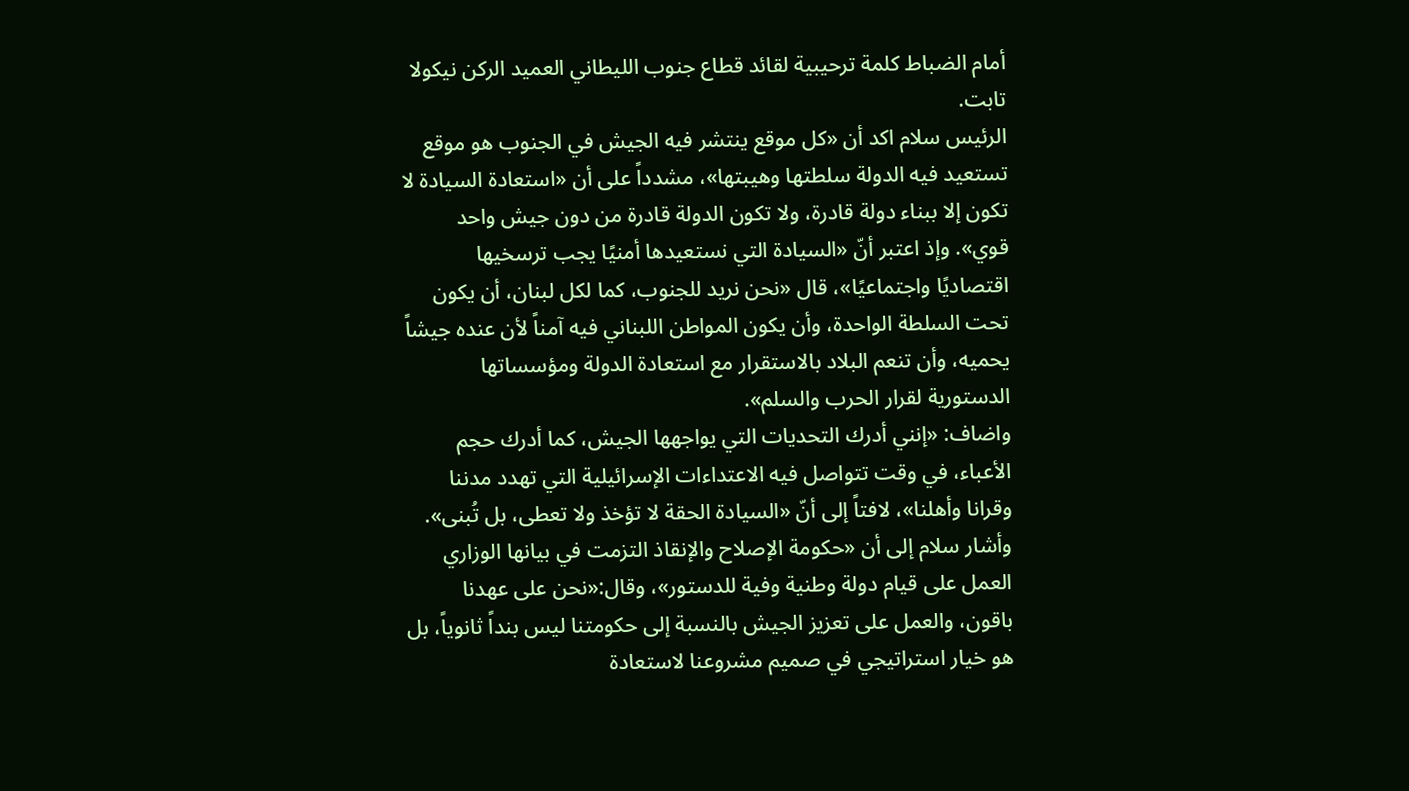أمام الضباط كلمة ترحيبية لقائد قطاع جنوب الليطاني العميد الركن نيكولا تابت.
الرئيس سلام اكد أن «كل موقع ينتشر فيه الجيش في الجنوب هو موقع تستعيد فيه الدولة سلطتها وهيبتها»، مشدداً على أن «استعادة السيادة لا تكون إلا ببناء دولة قادرة، ولا تكون الدولة قادرة من دون جيش واحد قوي». وإذ اعتبر أنّ «السيادة التي نستعيدها أمنيًا يجب ترسخيها اقتصاديًا واجتماعيًا»، قال «نحن نريد للجنوب، كما لكل لبنان، أن يكون تحت السلطة الواحدة، وأن يكون المواطن اللبناني فيه آمناً لأن عنده جيشاً يحميه، وأن تنعم البلاد بالاستقرار مع استعادة الدولة ومؤسساتها الدستورية لقرار الحرب والسلم».
واضاف: «إنني أدرك التحديات التي يواجهها الجيش، كما أدرك حجم الأعباء، في وقت تتواصل فيه الاعتداءات الإسرائيلية التي تهدد مدننا وقرانا وأهلنا»، لافتاً إلى أنّ «السيادة الحقة لا تؤخذ ولا تعطى، بل تُبنى».
وأشار سلام إلى أن «حكومة الإصلاح والإنقاذ التزمت في بيانها الوزاري العمل على قيام دولة وطنية وفية للدستور»، وقال:«نحن على عهدنا باقون، والعمل على تعزيز الجيش بالنسبة إلى حكومتنا ليس بنداً ثانوياً، بل هو خيار استراتيجي في صميم مشروعنا لاستعادة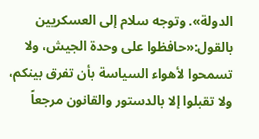الدولة». وتوجه سلام إلى العسكريين بالقول:«حافظوا على وحدة الجيش، ولا تسمحوا لأهواء السياسة بأن تفرق بينكم، ولا تقبلوا إلا بالدستور والقانون مرجعاً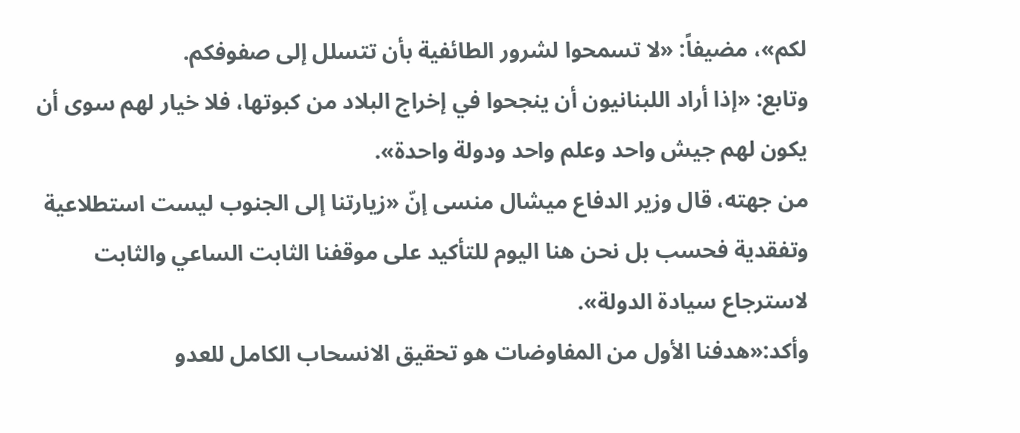لكم»، مضيفاً: «لا تسمحوا لشرور الطائفية بأن تتسلل إلى صفوفكم.
وتابع: «إذا أراد اللبنانيون أن ينجحوا في إخراج البلاد من كبوتها، فلا خيار لهم سوى أن يكون لهم جيش واحد وعلم واحد ودولة واحدة».
من جهته، قال وزير الدفاع ميشال منسى إنّ «زيارتنا إلى الجنوب ليست استطلاعية وتفقدية فحسب بل نحن هنا اليوم للتأكيد على موقفنا الثابت الساعي والثابت لاسترجاع سيادة الدولة».
وأكد:«هدفنا الأول من المفاوضات هو تحقيق الانسحاب الكامل للعدو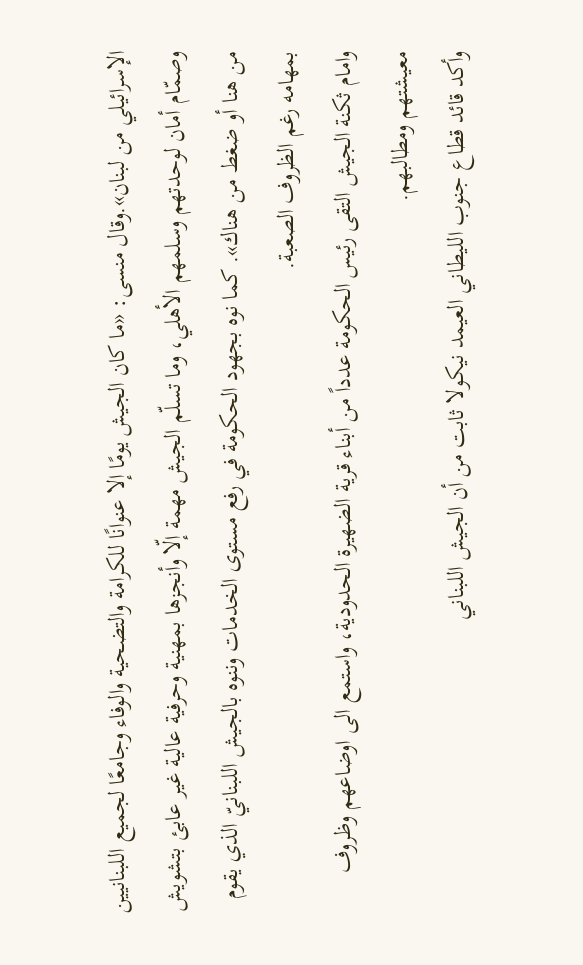الإسرائيلي من لبنان».وقال منسى: «ما كان الجيش يومًا إلا عنوانًا للكرامة والتضحية والوفاء وجامعًا لجميع اللبنانيين وصمّام أمان لوحدتهم وسلمهم الأهلي، وما تسلّم الجيش مهمة إلّا وأنجزها بمهنية وحرفية عالية غير عابئ بتشويش من هنا أو ضغط من هناك». كما نوه بجهود الحكومة في رفع مستوى الخدمات وننوه بالجيش اللبنانيّ الذي يقوم بمهامه رغم الظروف الصعبة.
وامام ثكنة الجيش التقى رئيس الحكومة عدداً من أبناء قرية الضهيرة الحدودية، واستمع الى اوضاعهم وظروف معيشتهم ومطالبهم.
وأكد قائد قطاع جنوب الليطاني العيمد نيكولا ثابت من أن الجيش اللبناني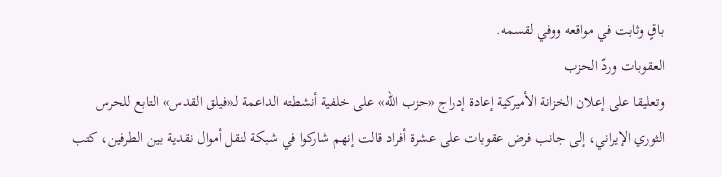باقٍ وثابت في مواقعه ووفي لقسمه.
العقوبات وردّ الحزب
وتعليقا على إعلان الخزانة الأميركية إعادة إدراج «حزب الله» على خلفية أنشطته الداعمة لـ«فيلق القدس» التابع للحرس الثوري الإيراني، إلى جانب فرض عقوبات على عشرة أفراد قالت إنهم شاركوا في شبكة لنقل أموال نقدية بين الطرفين، كتب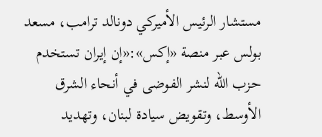مستشار الرئيس الأميركي دونالد ترامب، مسعد بولس عبر منصة «إكس»:«إن إيران تستخدم حزب الله لنشر الفوضى في أنحاء الشرق الأوسط، وتقويض سيادة لبنان، وتهديد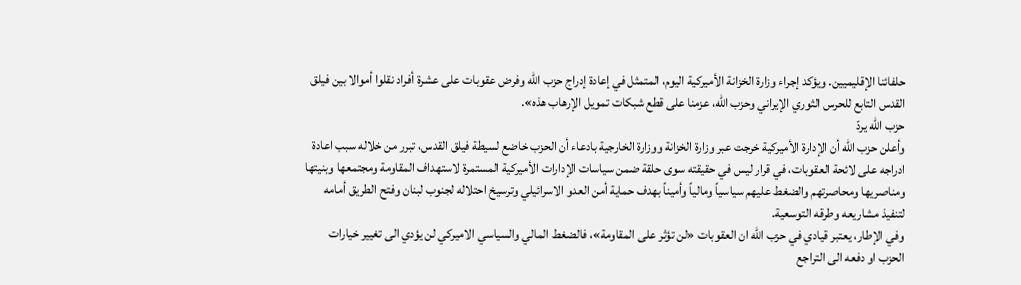حلفائنا الإقليميين. ويؤكد إجراء وزارة الخزانة الأميركية اليوم، المتمثل في إعادة إدراج حزب الله وفرض عقوبات على عشرة أفراد نقلوا أموالا بين فيلق القدس التابع للحرس الثوري الإيراني وحزب الله، عزمنا على قطع شبكات تمويل الإرهاب هذه».
حزب الله يردّ
وأعلن حزب الله أن الإدارة الأميركية خرجت عبر وزارة الخزانة ووزارة الخارجية بادعاء أن الحزب خاضع لسيطة فيلق القدس، تبرر من خلاله سبب اعادة ادراجه على لائحة العقوبات، في قرار ليس في حقيقته سوى حلقة ضمن سياسات الإدارات الأميركية المستمرة لاستهداف المقاومة ومجتمعها وبنيتها ومناصريها ومحاصرتهم والضغط عليهم سياسياً ومالياً وأميناً بهدف حماية أمن العدو الاسرائيلي وترسيخ احتلاله لجنوب لبنان وفتح الطريق أمامه لتنفيذ مشاريعه وطرقه التوسعية.
وفي الإطار، يعتبر قيادي في حزب الله ان العقوبات «لن تؤثر على المقاومة»، فالضغط المالي والسياسي الاميركي لن يؤدي الى تغيير خيارات الحزب او دفعه الى التراجع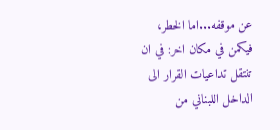عن موقفه...اما الخطر، فيكمن في مكان اخر: في ان تنتقل تداعيات القرار الى الداخل اللبناني من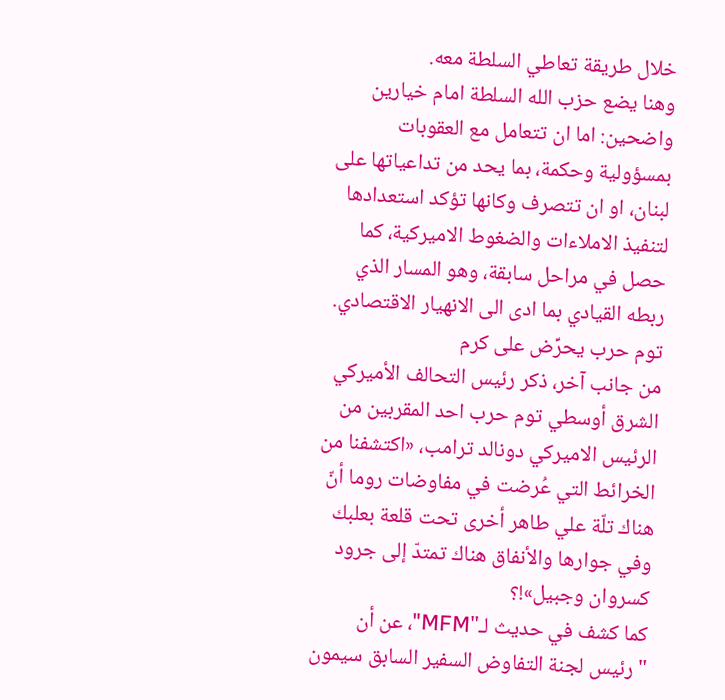خلال طريقة تعاطي السلطة معه.
وهنا يضع حزب الله السلطة امام خيارين واضحين: اما ان تتعامل مع العقوبات بمسؤولية وحكمة، بما يحد من تداعياتها على لبنان، او ان تتصرف وكانها تؤكد استعدادها لتنفيذ الاملاءات والضغوط الاميركية، كما حصل في مراحل سابقة، وهو المسار الذي ربطه القيادي بما ادى الى الانهيار الاقتصادي.
توم حرب يحرِّض على كرم
من جانب آخر، ذكر رئيس التحالف الأميركي الشرق أوسطي توم حرب احد المقربين من الرئيس الاميركي دونالد ترامب، «اكتشفنا من الخرائط التي عُرضت في مفاوضات روما أنّ هناك تلّة علي طاهر أخرى تحت قلعة بعلبك وفي جوارها والأنفاق هناك تمتدّ إلى جرود كسروان وجبيل»!؟
كما كشف في حديث لـ"MFM"، عن أن "رئيس لجنة التفاوض السفير السابق سيمون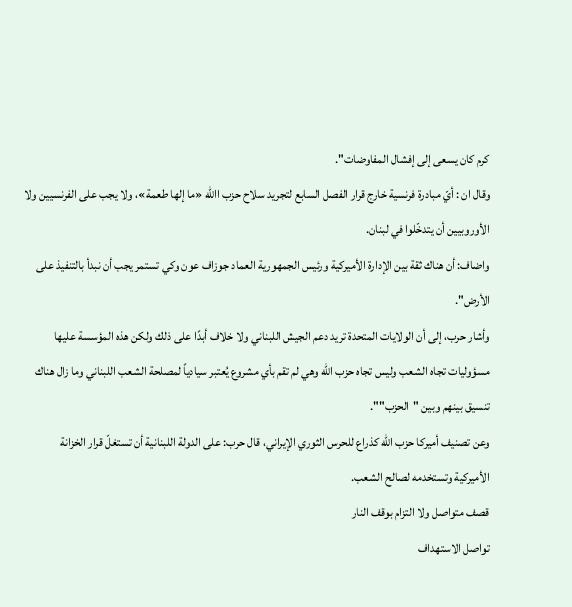كرم كان يسعى إلى إفشال المفاوضات".
وقال ان : أيّ مبادرة فرنسية خارج قرار الفصل السابع لتجريد سلاح حزب االله «ما إلها طعمة»، ولا يجب على الفرنسيين ولا الأوروبيين أن يتدخّلوا في لبنان.
واضاف: أن هناك ثقة بين الإدارة الأميركية ورئيس الجمهورية العماد جوزاف عون وكي تستمر يجب أن نبدأ بالتنفيذ على الأرض".
وأشار حرب، إلى أن الولايات المتحدة تريد دعم الجيش اللبناني ولا خلاف أبدًا على ذلك ولكن هذه المؤسسة عليها مسؤوليات تجاه الشعب وليس تجاه حزب الله وهي لم تقم بأي مشروع يُعتبر سيادياً لمصلحة الشعب اللبناني وما زال هناك تنسيق بينهم وبين "الحزب"".
وعن تصنيف أميركا حزب الله كذراع للحرس الثوري الإيراني، قال حرب: على الدولة اللبنانية أن تستغلّ قرار الخزانة الأميركية وتستخدمه لصالح الشعب.
قصف متواصل ولا التزام بوقف النار
تواصل الاستهداف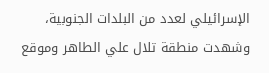الإسرائيلي لعدد من البلدات الجنوبية، وشهدت منطقة تلال علي الطاهر وموقع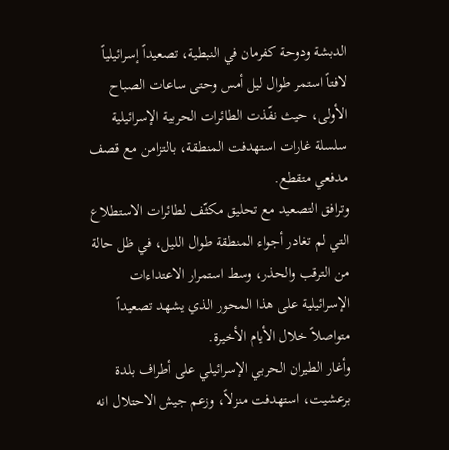الدبشة ودوحة كفرمان في النبطية، تصعيداً إسرائيلياً لافتاً استمر طوال ليل أمس وحتى ساعات الصباح الأولى، حيث نفّذت الطائرات الحربية الإسرائيلية سلسلة غارات استهدفت المنطقة، بالتزامن مع قصف مدفعي متقطع.
وترافق التصعيد مع تحليق مكثّف لطائرات الاستطلاع التي لم تغادر أجواء المنطقة طوال الليل، في ظل حالة من الترقب والحذر، وسط استمرار الاعتداءات الإسرائيلية على هذا المحور الذي يشهد تصعيداً متواصلاً خلال الأيام الأخيرة.
وأغار الطيران الحربي الإسرائيلي على أطراف بلدة برعشيت، استهدفت منزلاً، وزعم جيش الاحتلال انه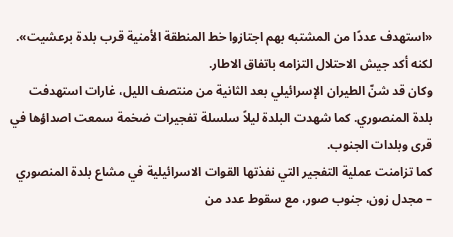«استهدف عددًا من المشتبه بهم اجتازوا خط المنطقة الأمنية قرب بلدة برعشيت». لكنه أكد جيش الاحتلال التزامه باتفاق الاطار.
وكان قد شنّ الطيران الإسرائيلي بعد الثانية من منتصف الليل، غارات استهدفت بلدة المنصوري. كما شهدت البلدة ليلاً سلسلة تفجيرات ضخمة سمعت اصداؤها في قرى وبلدات الجنوب.
كما تزامنت عملية التفجير التي نفذتها القوات الاسرائيلية في مشاع بلدة المنصوري – مجدل زون، جنوب صور، مع سقوط عدد من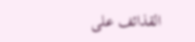القذائف على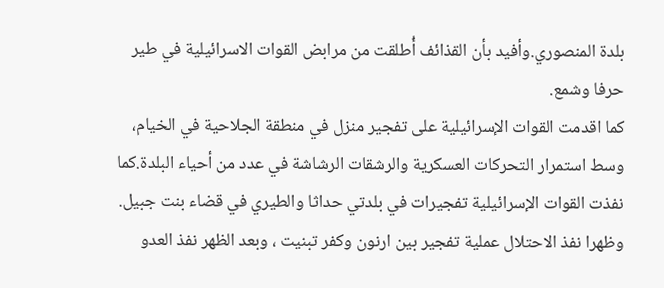بلدة المنصوري.وأفيد بأن القذائف أُطلقت من مرابض القوات الاسرائيلية في طير حرفا وشمع.
كما اقدمت القوات الإسرائيلية على تفجير منزل في منطقة الجلاحية في الخيام، وسط استمرار التحركات العسكرية والرشقات الرشاشة في عدد من أحياء البلدة.كما نفذت القوات الإسرائيلية تفجيرات في بلدتي حداثا والطيري في قضاء بنت جبيل. وظهرا نفذ الاحتلال عملية تفجير بين ارنون وكفر تبنيت ، وبعد الظهر نفذ العدو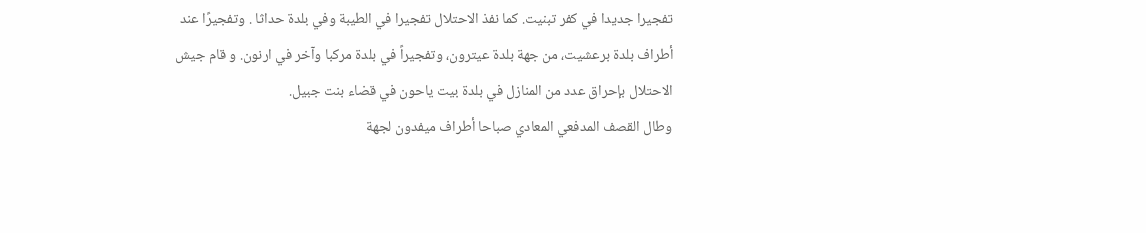تفجيرا جديدا في كفر تبنيت. كما نفذ الاحتلال تفجيرا في الطيبة وفي بلدة حداثا . وتفجيرًا عند أطراف بلدة برعشيت، من جهة بلدة عيترون، وتفجيراً في بلدة مركبا وآخر في ارنون. و قام جيش الاحتلال بإحراق عدد من المنازل في بلدة بيت ياحون في قضاء بنت جبيل.
وطال القصف المدفعي المعادي صباحا أطراف ميفدون لجهة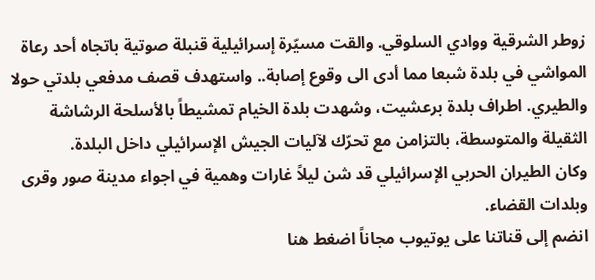زوطر الشرقية ووادي السلوقي. والقت مسيّرة إسرائيلية قنبلة صوتية باتجاه أحد رعاة المواشي في بلدة شبعا مما أدى الى وقوع إصابة.. واستهدف قصف مدفعي بلدتي حولا والطيري. اطراف بلدة برعشيت، وشهدت بلدة الخيام تمشيطاً بالأسلحة الرشاشة الثقيلة والمتوسطة، بالتزامن مع تحرّك لآليات الجيش الإسرائيلي داخل البلدة.
وكان الطيران الحربي الإسرائيلي قد شن ليلاً غارات وهمية في اجواء مدينة صور وقرى وبلدات القضاء.
انضم إلى قناتنا على يوتيوب مجاناً اضغط هنا